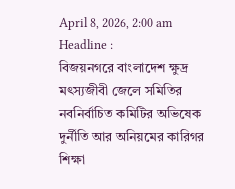April 8, 2026, 2:00 am
Headline :
বিজয়নগরে বাংলাদেশ ক্ষুদ্র মৎস্যজীবী জেলে সমিতির নবনির্বাচিত কমিটির অভিষেক দুর্নীতি আর অনিয়মের কারিগর শিক্ষা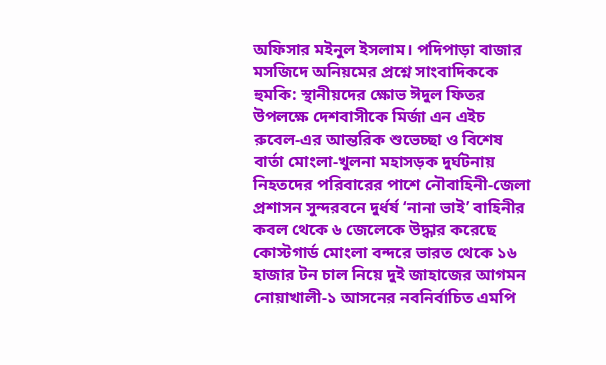অফিসার মইনুল ইসলাম। পদিপাড়া বাজার মসজিদে অনিয়মের প্রশ্নে সাংবাদিককে হুমকি: স্থানীয়দের ক্ষোভ ঈদুল ফিতর উপলক্ষে দেশবাসীকে মির্জা এন এইচ রুবেল-এর আন্তরিক শুভেচ্ছা ও বিশেষ বার্তা মোংলা-খুলনা মহাসড়ক দুর্ঘটনায় নিহতদের পরিবারের পাশে নৌবাহিনী-জেলা প্রশাসন সুন্দরবনে দুর্ধর্ষ ‘নানা ভাই’ বাহিনীর কবল থেকে ৬ জেলেকে উদ্ধার করেছে কোস্টগার্ড মোংলা বন্দরে ভারত থেকে ১৬ হাজার টন চাল নিয়ে দুই জাহাজের আগমন নোয়াখালী-১ আসনের নবনির্বাচিত এমপি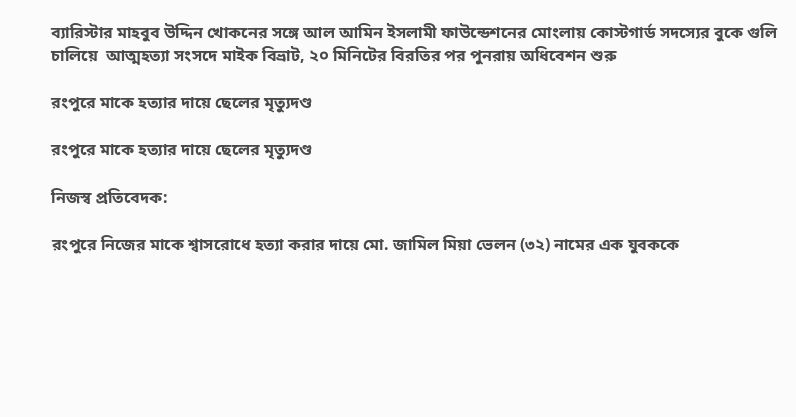ব্যারিস্টার মাহবুব উদ্দিন খোকনের সঙ্গে আল আমিন ইসলামী ফাউন্ডেশনের মোংলায় কোস্টগার্ড সদস্যের বুকে গুলি চালিয়ে  আত্মহত্যা সংসদে মাইক বিভ্রাট, ২০ মিনিটের বিরতির পর পুনরায় অধিবেশন শুরু

রংপুরে মাকে হত্যার দায়ে ছেলের মৃত্যুদণ্ড

রংপুরে মাকে হত্যার দায়ে ছেলের মৃত্যুদণ্ড

নিজস্ব প্রতিবেদক:

রংপুরে নিজের মাকে শ্বাসরোধে হত্যা করার দায়ে মো. জামিল মিয়া ভেলন (৩২) নামের এক যুবককে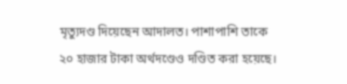মৃত্যুদণ্ড দিয়েছেন আদালত। পাশাপাশি তাকে ২০ হাজার টাকা অর্থদণ্ডেও দণ্ডিত করা হয়েছে।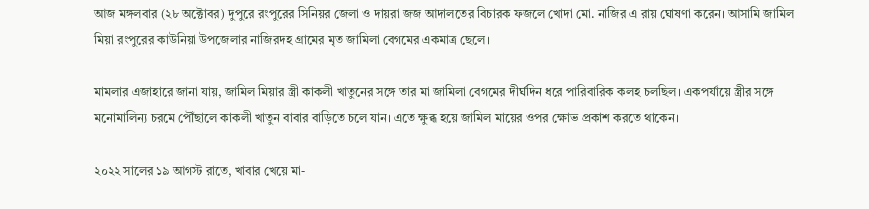আজ মঙ্গলবার (২৮ অক্টোবর) দুপুরে রংপুরের সিনিয়র জেলা ও দায়রা জজ আদালতের বিচারক ফজলে খোদা মো. নাজির এ রায় ঘোষণা করেন। আসামি জামিল মিয়া রংপুরের কাউনিয়া উপজেলার নাজিরদহ গ্রামের মৃত জামিলা বেগমের একমাত্র ছেলে।

মামলার এজাহারে জানা যায়, জামিল মিয়ার স্ত্রী কাকলী খাতুনের সঙ্গে তার মা জামিলা বেগমের দীর্ঘদিন ধরে পারিবারিক কলহ চলছিল। একপর্যায়ে স্ত্রীর সঙ্গে মনোমালিন্য চরমে পৌঁছালে কাকলী খাতুন বাবার বাড়িতে চলে যান। এতে ক্ষুব্ধ হয়ে জামিল মায়ের ওপর ক্ষোভ প্রকাশ করতে থাকেন।

২০২২ সালের ১৯ আগস্ট রাতে, খাবার খেয়ে মা-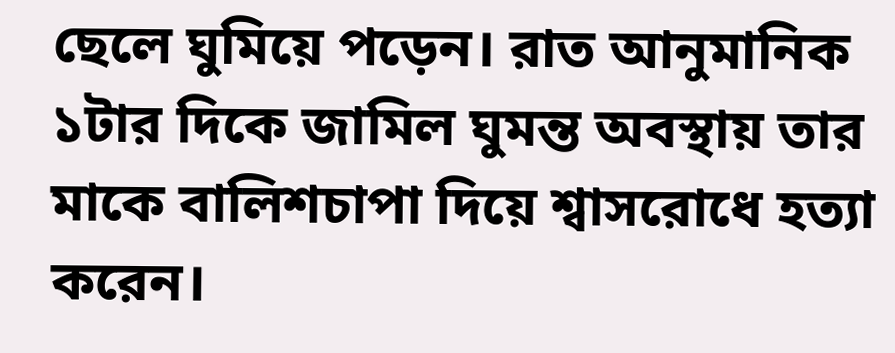ছেলে ঘুমিয়ে পড়েন। রাত আনুমানিক ১টার দিকে জামিল ঘুমন্ত অবস্থায় তার মাকে বালিশচাপা দিয়ে শ্বাসরোধে হত্যা করেন।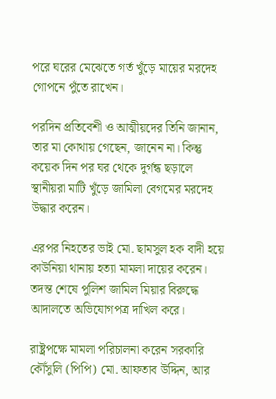পরে ঘরের মেঝেতে গর্ত খুঁড়ে মায়ের মরদেহ গোপনে পুঁতে রাখেন।

পরদিন প্রতিবেশী ও আত্মীয়দের তিনি জানান, তার মা কোথায় গেছেন, জানেন না। কিন্তু কয়েক দিন পর ঘর থেকে দুর্গন্ধ ছড়ালে স্থানীয়রা মাটি খুঁড়ে জামিলা বেগমের মরদেহ উদ্ধার করেন।

এরপর নিহতের ভাই মো. ছামসুল হক বাদী হয়ে কাউনিয়া থানায় হত্যা মামলা দায়ের করেন। তদন্ত শেষে পুলিশ জামিল মিয়ার বিরুদ্ধে আদালতে অভিযোগপত্র দাখিল করে।

রাষ্ট্রপক্ষে মামলা পরিচালনা করেন সরকারি কৌঁসুলি (পিপি) মো. আফতাব উদ্দিন, আর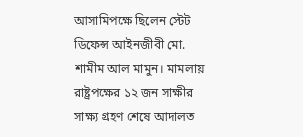আসামিপক্ষে ছিলেন স্টেট ডিফেন্স আইনজীবী মো. শামীম আল মামুন। মামলায় রাষ্ট্রপক্ষের ১২ জন সাক্ষীর সাক্ষ্য গ্রহণ শেষে আদালত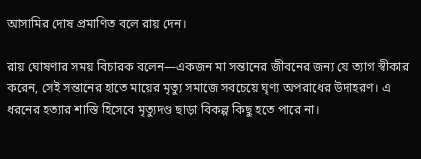আসামির দোষ প্রমাণিত বলে রায় দেন।

রায় ঘোষণার সময় বিচারক বলেন—একজন মা সন্তানের জীবনের জন্য যে ত্যাগ স্বীকার করেন, সেই সন্তানের হাতে মায়ের মৃত্যু সমাজে সবচেয়ে ঘৃণ্য অপরাধের উদাহরণ। এ ধরনের হত্যার শাস্তি হিসেবে মৃত্যুদণ্ড ছাড়া বিকল্প কিছু হতে পারে না।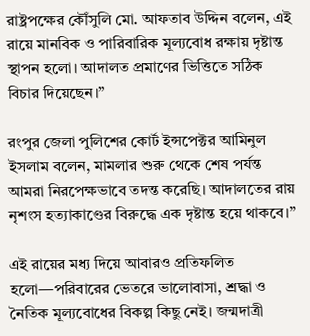রাষ্ট্রপক্ষের কৌঁসুলি মো. আফতাব উদ্দিন বলেন, এই রায়ে মানবিক ও পারিবারিক মূল্যবোধ রক্ষায় দৃষ্টান্ত স্থাপন হলো। আদালত প্রমাণের ভিত্তিতে সঠিক বিচার দিয়েছেন।”

রংপুর জেলা পুলিশের কোর্ট ইন্সপেক্টর আমিনুল ইসলাম বলেন, মামলার শুরু থেকে শেষ পর্যন্ত আমরা নিরপেক্ষভাবে তদন্ত করেছি। আদালতের রায় নৃশংস হত্যাকাণ্ডের বিরুদ্ধে এক দৃষ্টান্ত হয়ে থাকবে।”

এই রায়ের মধ্য দিয়ে আবারও প্রতিফলিত হলো—পরিবারের ভেতরে ভালোবাসা, শ্রদ্ধা ও নৈতিক মূল্যবোধের বিকল্প কিছু নেই। জন্মদাত্রী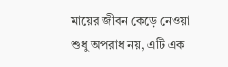মায়ের জীবন কেড়ে নেওয়া শুধু অপরাধ নয়, এটি এক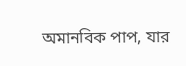অমানবিক পাপ, যার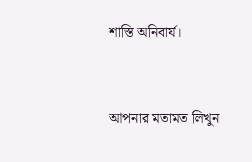শাস্তি অনিবার্য।


আপনার মতামত লিখুন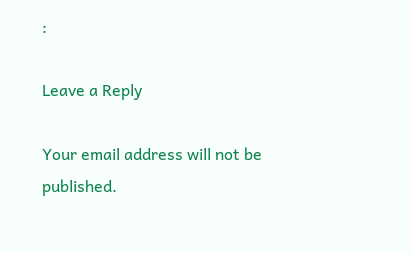:

Leave a Reply

Your email address will not be published.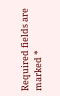Required fields are marked *